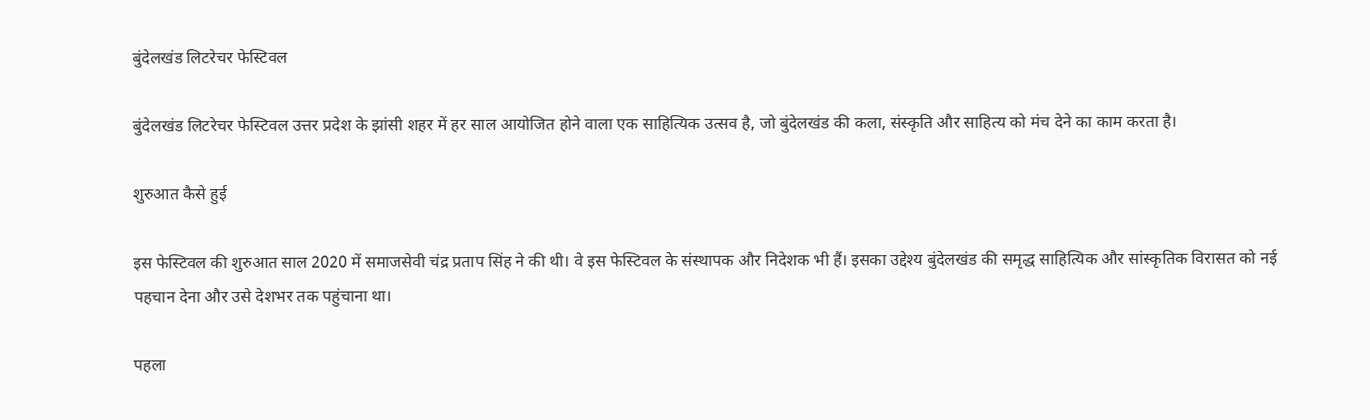बुंदेलखंड लिटरेचर फेस्टिवल

बुंदेलखंड लिटरेचर फेस्टिवल उत्तर प्रदेश के झांसी शहर में हर साल आयोजित होने वाला एक साहित्यिक उत्सव है, जो बुंदेलखंड की कला, संस्कृति और साहित्य को मंच देने का काम करता है।

शुरुआत कैसे हुई

इस फेस्टिवल की शुरुआत साल 2020 में समाजसेवी चंद्र प्रताप सिंह ने की थी। वे इस फेस्टिवल के संस्थापक और निदेशक भी हैं। इसका उद्देश्य बुंदेलखंड की समृद्ध साहित्यिक और सांस्कृतिक विरासत को नई पहचान देना और उसे देशभर तक पहुंचाना था।

पहला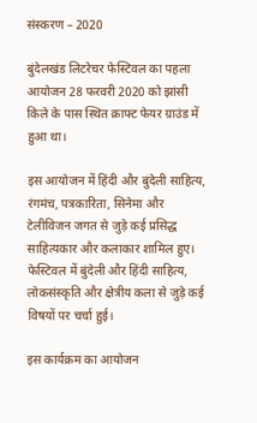संस्करण – 2020

बुंदेलखंड लिटरेचर फेस्टिवल का पहला आयोजन 28 फरवरी 2020 को झांसी किले के पास स्थित क्राफ्ट फेयर ग्राउंड में हुआ था।

इस आयोजन में हिंदी और बुंदेली साहित्य, रंगमंच, पत्रकारिता, सिनेमा और टेलीविजन जगत से जुड़े कई प्रसिद्ध साहित्यकार और कलाकार शामिल हुए। फेस्टिवल में बुंदेली और हिंदी साहित्य, लोकसंस्कृति और क्षेत्रीय कला से जुड़े कई विषयों पर चर्चा हुई।

इस कार्यक्रम का आयोजन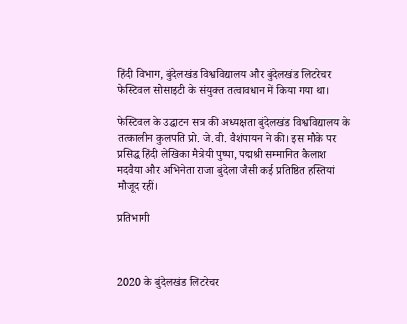हिंदी विभाग, बुंदेलखंड विश्वविद्यालय और बुंदेलखंड लिटरेचर फेस्टिवल सोसाइटी के संयुक्त तत्वावधान में किया गया था।

फेस्टिवल के उद्घाटन सत्र की अध्यक्षता बुंदेलखंड विश्वविद्यालय के तत्कालीन कुलपति प्रो. जे.वी. वैशंपायन ने की। इस मौके पर प्रसिद्ध हिंदी लेखिका मैत्रेयी पुष्पा, पद्मश्री सम्मानित कैलाश मदवैया और अभिनेता राजा बुंदेला जैसी कई प्रतिष्ठित हस्तियां मौजूद रहीं।

प्रतिभागी



2020 के बुंदेलखंड लिटरेचर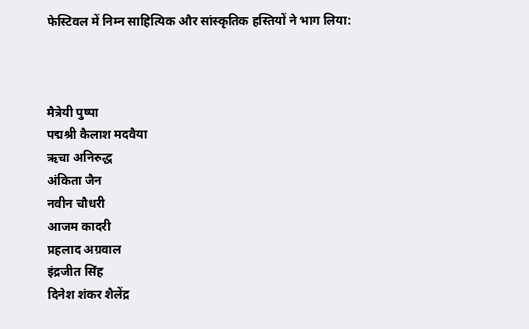फेस्टिवल में निम्न साहित्यिक और सांस्कृतिक हस्तियों ने भाग लिया:



मैत्रेयी पुष्पा
पद्मश्री कैलाश मदवैया
ऋचा अनिरुद्ध
अंकिता जैन
नवीन चौधरी
आजम कादरी
प्रहलाद अग्रवाल
इंद्रजीत सिंह
दिनेश शंकर शैलेंद्र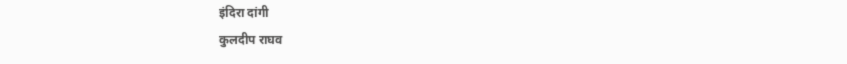इंदिरा दांगी
कुलदीप राघव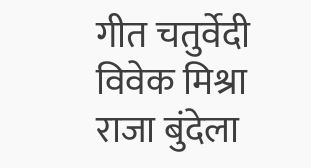गीत चतुर्वेदी
विवेक मिश्रा
राजा बुंदेला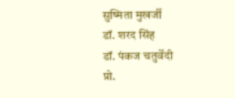सुष्मिता मुखर्जी
डॉ. शरद सिंह
डॉ. पंकज चतुर्वेदी
प्रो.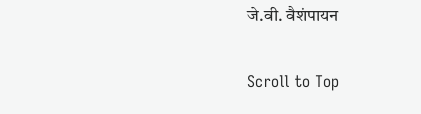जे.वी. वैशंपायन

Scroll to Top